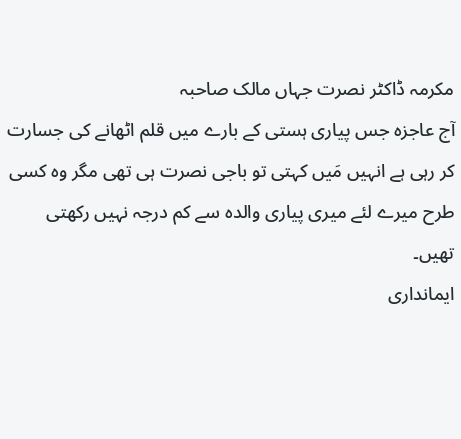مکرمہ ڈاکٹر نصرت جہاں مالک صاحبہ
آج عاجزہ جس پیاری ہستی کے بارے میں قلم اٹھانے کی جسارت کر رہی ہے انہیں مَیں کہتی تو باجی نصرت ہی تھی مگر وہ کسی طرح میرے لئے میری پیاری والدہ سے کم درجہ نہیں رکھتی تھیں۔
ایمانداری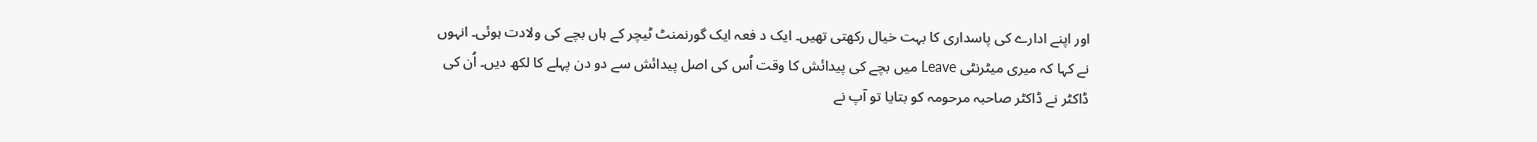اور اپنے ادارے کی پاسداری کا بہت خیال رکھتی تھیں۔ ایک د فعہ ایک گورنمنٹ ٹیچر کے ہاں بچے کی ولادت ہوئی۔ انہوں نے کہا کہ میری میٹرنٹی Leave میں بچے کی پیدائش کا وقت اُس کی اصل پیدائش سے دو دن پہلے کا لکھ دیں۔ اُن کی ڈاکٹر نے ڈاکٹر صاحبہ مرحومہ کو بتایا تو آپ نے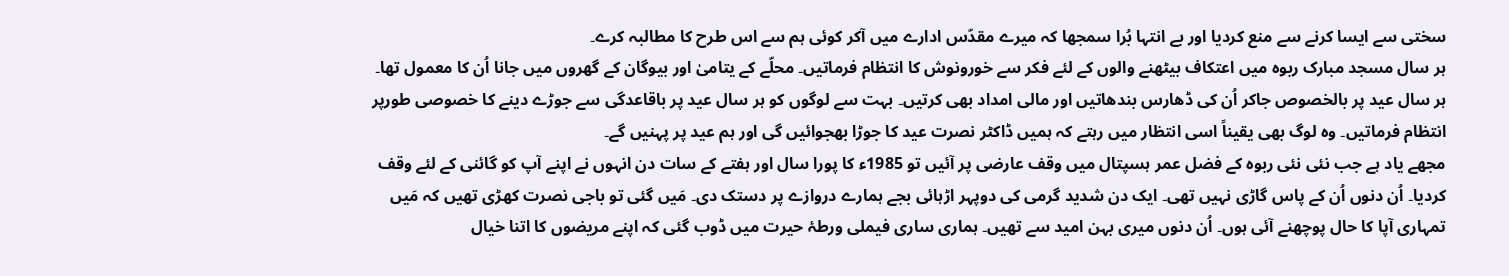سختی سے ایسا کرنے سے منع کردیا اور بے انتہا بُرا سمجھا کہ میرے مقدّس ادارے میں آکر کوئی ہم سے اس طرح کا مطالبہ کرے۔
ہر سال مسجد مبارک ربوہ میں اعتکاف بیٹھنے والوں کے لئے فکر سے خورونوش کا انتظام فرماتیں۔ محلّے کے یتامیٰ اور بیوگان کے گھروں میں جانا اُن کا معمول تھا۔ ہر سال عید پر بالخصوص جاکر اُن کی ڈھارس بندھاتیں اور مالی امداد بھی کرتیں۔ بہت سے لوگوں کو ہر سال عید پر باقاعدگی سے جوڑے دینے کا خصوصی طورپر انتظام فرماتیں۔ وہ لوگ بھی یقیناً اسی انتظار میں رہتے کہ ہمیں ڈاکٹر نصرت عید کا جوڑا بھجوائیں گی اور ہم عید پر پہنیں گے۔
مجھے یاد ہے جب نئی نئی ربوہ کے فضل عمر ہسپتال میں وقف عارضی پر آئیں تو 1985ء کا پورا سال اور ہفتے کے سات دن انہوں نے اپنے آپ کو گائنی کے لئے وقف کردیا۔ اُن دنوں اُن کے پاس گاڑی نہیں تھی۔ ایک دن شدید گرمی کی دوپہر اڑہائی بجے ہمارے دروازے پر دستک دی۔ مَیں گئی تو باجی نصرت کھڑی تھیں کہ مَیں تمہاری آپا کا حال پوچھنے آئی ہوں۔ اُن دنوں میری بہن امید سے تھیں۔ ہماری ساری فیملی ورطۂ حیرت میں ڈوب گئی کہ اپنے مریضوں کا اتنا خیال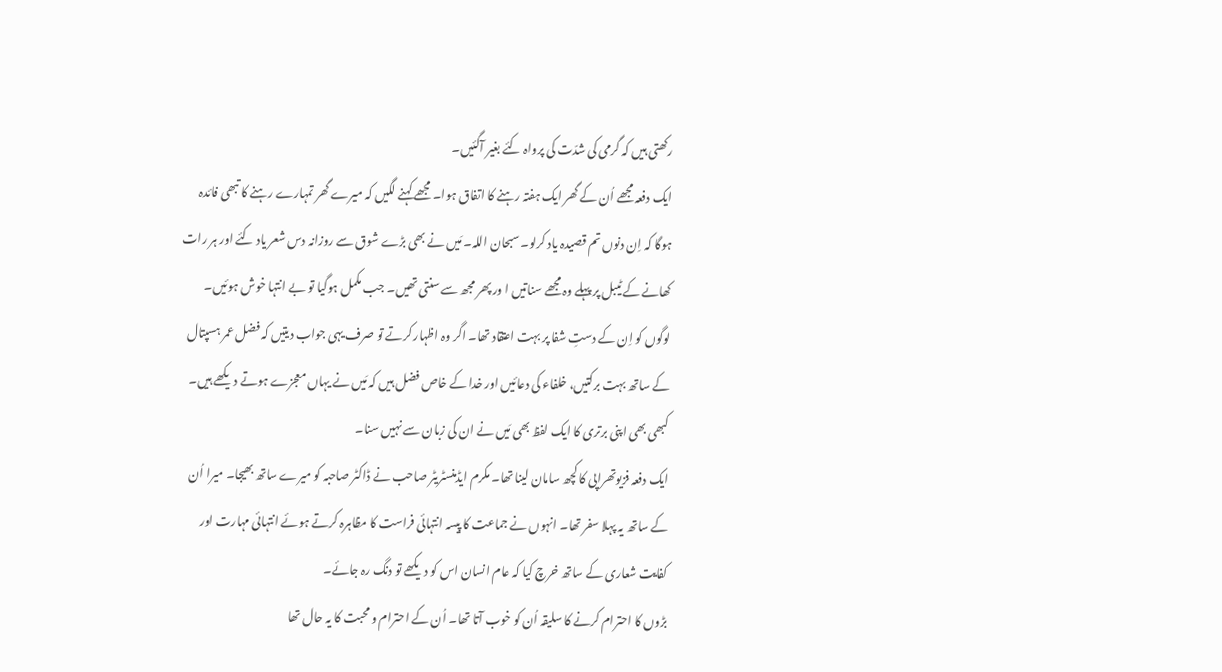رکھتی ہیں کہ گرمی کی شدّت کی پرواہ کئے بغیر آگئیں۔
ایک دفعہ مجھے اُن کے گھر ایک ہفتہ رہنے کا اتفاق ہوا۔ مجھے کہنے لگیں کہ میرے گھر تمہارے رہنے کا تبھی فائدہ ہوگا کہ اِن دنوں تم قصیدہ یاد کرلو۔ سبحان اللہ۔ مَیں نے بھی بڑے شوق سے روزانہ دس شعر یاد کئے اور ہر رات کھانے کے ٹیبل پر پہلے وہ مجھے سناتیں ا ور پھر مجھ سے سنتی تھیں۔ جب مکمل ہوگیا تو بے انتہا خوش ہوئیں۔
لوگوں کو اِن کے دستِ شفا پر بہت اعتقاد تھا۔ اگر وہ اظہار کرتے تو صرف یہی جواب دیتیں کہ فضل عمر ہسپتال کے ساتھ بہت برکتیں، خلفاء کی دعائیں اور خدا کے خاص فضل ہیں کہ مَیں نے یہاں معجزے ہوتے دیکھے ہیں۔ کبھی بھی اپنی برتری کا ایک لفظ بھی مَیں نے ان کی زبان سے نہیں سنا۔
ایک دفعہ فزیوتھراپی کا کچھ سامان لینا تھا۔ مکرم ایڈمنسٹریٹر صاحب نے ڈاکٹر صاحبہ کو میرے ساتھ بھیجا۔ میرا اُن کے ساتھ یہ پہلا سفر تھا۔ انہوں نے جماعت کا پیسہ انتہائی فراست کا مظاہرہ کرتے ہوئے انتہائی مہارت اور کفایت شعاری کے ساتھ خرچ کیا کہ عام انسان اس کو دیکھے تو دنگ رہ جائے۔
بڑوں کا احترام کرنے کا سلیقہ اُن کو خوب آتا تھا۔ اُن کے احترام و محبت کا یہ حال تھا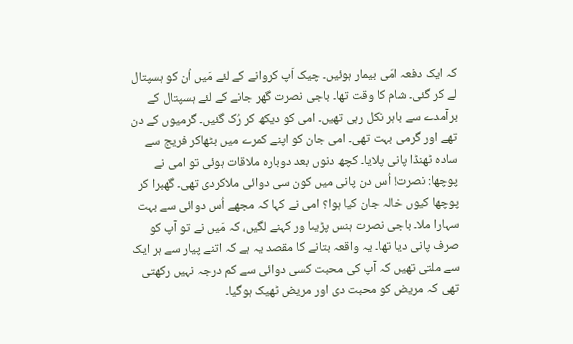کہ ایک دفعہ امّی بیمار ہوئیں۔ چیک اَپ کروانے کے لئے مَیں اُن کو ہسپتال لے کر گئی۔ شام کا وقت تھا۔ باجی نصرت گھر جانے کے لئے ہسپتال کے برآمدے سے باہر نکل رہی تھیں۔ امی کو دیکھ کر رُک گئیں۔ گرمیوں کے دن تھے اور گرمی بہت تھی۔ امی جان کو اپنے کمرے میں بٹھاکر فریج سے سادہ ٹھنڈا پانی پلایا۔ کچھ دنوں بعد دوبارہ ملاقات ہوئی تو امی نے پوچھا: نصرت! اُس دن پانی میں کون سی دوائی ملاکردی تھی۔ گھبرا کر پوچھا کیوں خالہ جان کیا ہوا؟ امی نے کہا کہ مجھے اُس دوائی سے بہت سہارا ملا۔ باجی نصرت ہنس پڑیںا ور کہنے لگیں، کہ مَیں نے تو آپ کو صرف پانی دیا تھا۔ یہ واقعہ بتانے کا مقصد یہ ہے کہ اتنے پیار سے ہر ایک سے ملتی تھیں کہ آپ کی محبت کسی دوائی سے کم درجہ نہیں رکھتی تھی کہ مریض کو محبت دی اور مریض ٹھیک ہوگیا۔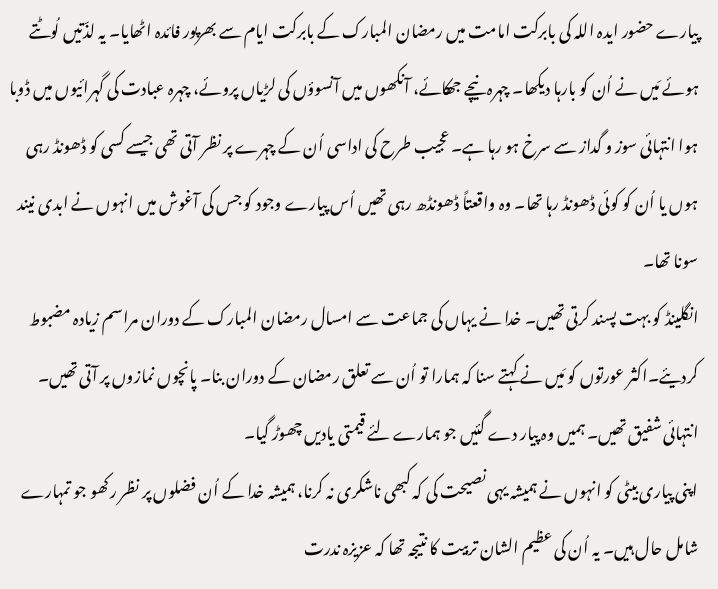پیارے حضور ایدہ اللہ کی بابرکت امامت میں رمضان المبارک کے بابرکت ایام سے بھرپور فائدہ اٹھایا۔ یہ لذّتیں لُوٹتے ہوئے مَیں نے اُن کو بارہا دیکھا۔ چہرہ نیچے جھکائے، آنکھوں میں آنسوؤں کی لڑیاں پروئے، چہرہ عبادت کی گہرائیوں میں ڈوبا ہوا انتہائی سوز و گداز سے سرخ ہو رہا ہے۔ عجیب طرح کی اداسی اُن کے چہرے پر نظر آتی تھی جیسے کسی کو ڈھونڈ رہی ہوں یا اُن کو کوئی ڈھونڈ رہا تھا۔ وہ واقعتاً ڈھونڈھ رہی تھیں اُس پیارے وجود کو جس کی آغوش میں انہوں نے ابدی نیند سونا تھا۔
انگلینڈ کو بہت پسند کرتی تھیں۔ خدا نے یہاں کی جماعت سے امسال رمضان المبارک کے دوران مراسم زیادہ مضبوط کردیئے۔اکثر عورتوں کو مَیں نے کہتے سنا کہ ہمارا تو اُن سے تعلق رمضان کے دوران بنا۔ پانچوں نمازوں پر آتی تھیں۔ انتہائی شفیق تھیں۔ ہمیں وہ پیار دے گئیں جو ہمارے لئے قیمتی یادیں چھوڑ گیا۔
اپنی پیاری بیٹی کو انہوں نے ہمیشہ یہی نصیحت کی کہ کبھی ناشکری نہ کرنا، ہمیشہ خدا کے اُن فضلوں پر نظر رکھو جو تمہارے شامل حال ہیں۔ یہ اُن کی عظیم الشان تربیت کا نتیجہ تھا کہ عزیزہ ندرت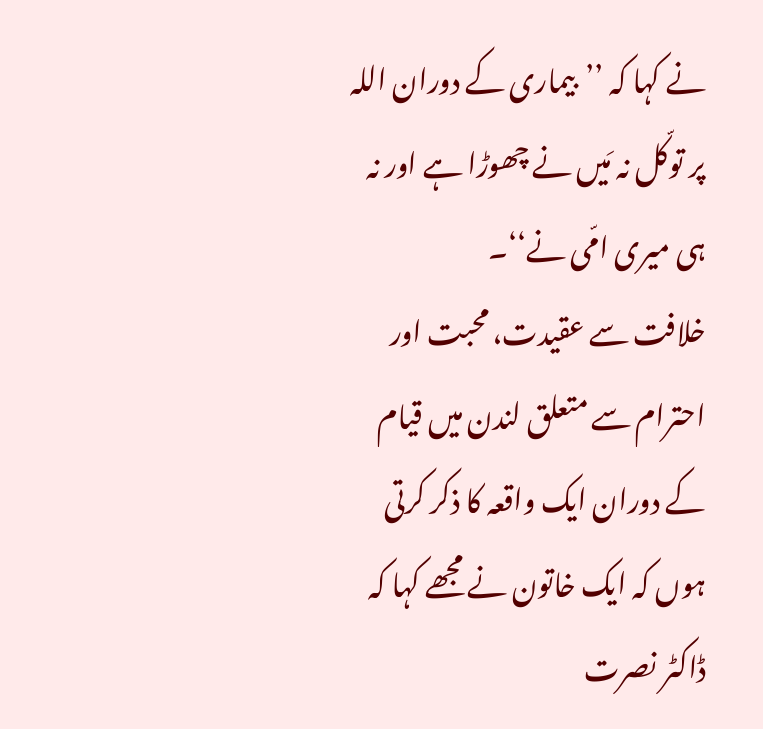نے کہا کہ ’’بیماری کے دوران اللہ پر توکّل نہ مَیں نے چھوڑا ہے اور نہ ہی میری امّی نے‘‘۔
خلافت سے عقیدت، محبت اور احترام سے متعلق لندن میں قیام کے دوران ایک واقعہ کا ذکر کرتی ہوں کہ ایک خاتون نے مجھے کہا کہ ڈاکٹر نصرت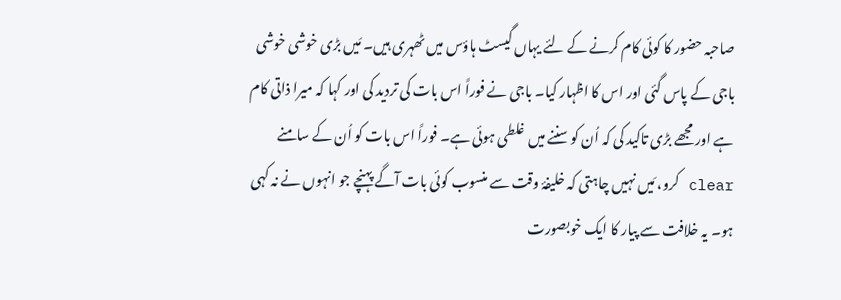صاحبہ حضور کا کوئی کام کرنے کے لئے یہاں گیسٹ ہاؤس میں ٹھہری ہیں۔ مَیں بڑی خوشی خوشی باجی کے پاس گئی اور اس کا اظہار کیا۔ باجی نے فوراً اس بات کی تردید کی اور کہا کہ میرا ذاتی کام ہے اور مجھے بڑی تاکید کی کہ اُن کو سننے میں غلطی ہوئی ہے۔ فوراً اس بات کو اُن کے سامنے clear کرو، مَیں نہیں چاہتی کہ خلیفۂ وقت سے منسوب کوئی بات آگے پہنچے جو انہوں نے نہ کہی ہو۔ یہ خلافت سے پیار کا ایک خوبصورت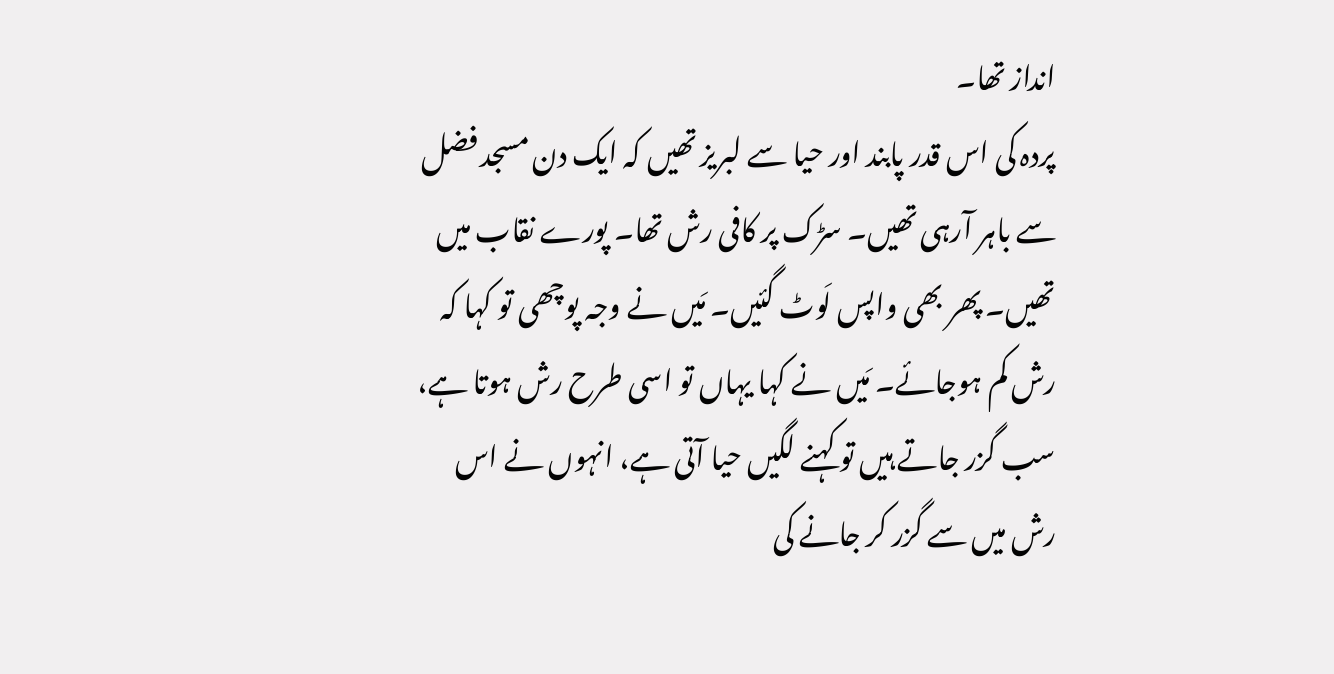انداز تھا۔
پردہ کی اس قدر پابند اور حیا سے لبریز تھیں کہ ایک دن مسجد فضل سے باہر آرہی تھیں۔ سڑک پر کافی رش تھا۔ پورے نقاب میں تھیں۔ پھر بھی واپس لَوٹ گئیں۔ مَیں نے وجہ پوچھی تو کہا کہ رش کم ہوجائے۔ مَیں نے کہا یہاں تو اسی طرح رش ہوتا ہے، سب گزر جاتے ہیں تو کہنے لگیں حیا آتی ہے، انہوں نے اس رش میں سے گزر کر جانے کی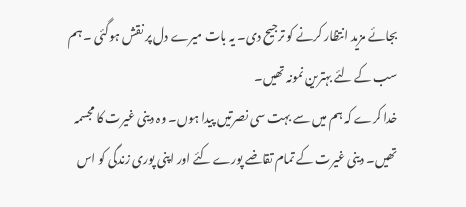بجائے مزید انتظار کرنے کو ترجیح دی۔ یہ بات میرے دل پر نقش ہوگئی ۔ ہم سب کے لئے بہترین نمونہ تھیں۔
خدا کرے کہ ہم میں سے بہت سی نصرتیں پیدا ہوں۔ وہ دینی غیرت کا مجسمہ تھیں۔ دینی غیرت کے تمام تقاضے پورے کئے اور اپنی پوری زندگی کو اس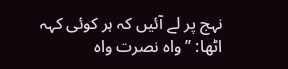نہج پر لے آئیں کہ ہر کوئی کہہ اٹھا: ’’واہ نصرت واہ